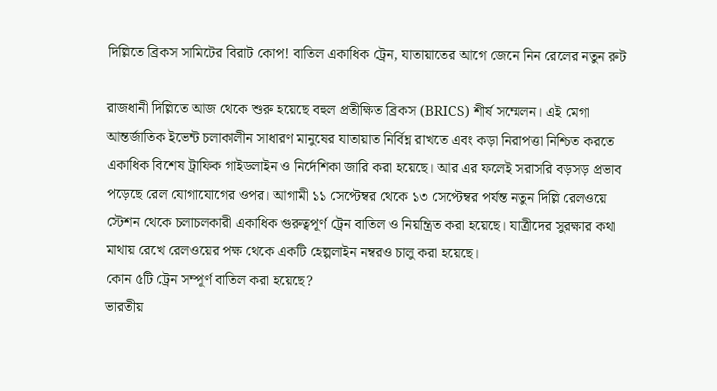দিল্লিতে ব্রিকস সামিটের বিরাট কোপ! বাতিল একাধিক ট্রেন, যাতায়াতের আগে জেনে নিন রেলের নতুন রুট

রাজধানী দিল্লিতে আজ থেকে শুরু হয়েছে বহুল প্রতীক্ষিত ব্রিকস (BRICS) শীর্ষ সম্মেলন। এই মেগা আন্তর্জাতিক ইভেন্ট চলাকালীন সাধারণ মানুষের যাতায়াত নির্বিঘ্ন রাখতে এবং কড়া নিরাপত্তা নিশ্চিত করতে একাধিক বিশেষ ট্রাফিক গাইডলাইন ও নির্দেশিকা জারি করা হয়েছে। আর এর ফলেই সরাসরি বড়সড় প্রভাব পড়েছে রেল যোগাযোগের ওপর। আগামী ১১ সেপ্টেম্বর থেকে ১৩ সেপ্টেম্বর পর্যন্ত নতুন দিল্লি রেলওয়ে স্টেশন থেকে চলাচলকারী একাধিক গুরুত্বপূর্ণ ট্রেন বাতিল ও নিয়ন্ত্রিত করা হয়েছে। যাত্রীদের সুরক্ষার কথা মাথায় রেখে রেলওয়ের পক্ষ থেকে একটি হেল্পলাইন নম্বরও চালু করা হয়েছে।
কোন ৫টি ট্রেন সম্পূর্ণ বাতিল করা হয়েছে?
ভারতীয়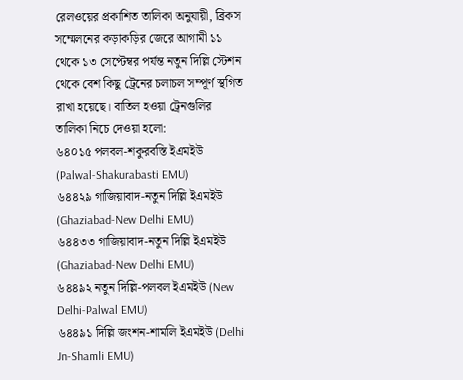রেলওয়ের প্রকাশিত তালিকা অনুযায়ী, ব্রিকস সম্মেলনের কড়াকড়ির জেরে আগামী ১১ থেকে ১৩ সেপ্টেম্বর পর্যন্ত নতুন দিল্লি স্টেশন থেকে বেশ কিছু ট্রেনের চলাচল সম্পূর্ণ স্থগিত রাখা হয়েছে। বাতিল হওয়া ট্রেনগুলির তালিকা নিচে দেওয়া হলো:
৬৪০১৫ পলবল-শকুরবস্তি ইএমইউ (Palwal-Shakurabasti EMU)
৬৪৪২৯ গাজিয়াবাদ-নতুন দিল্লি ইএমইউ (Ghaziabad-New Delhi EMU)
৬৪৪৩৩ গাজিয়াবাদ-নতুন দিল্লি ইএমইউ (Ghaziabad-New Delhi EMU)
৬৪৪৯২ নতুন দিল্লি-পলবল ইএমইউ (New Delhi-Palwal EMU)
৬৪৪৯১ দিল্লি জংশন-শামলি ইএমইউ (Delhi Jn-Shamli EMU)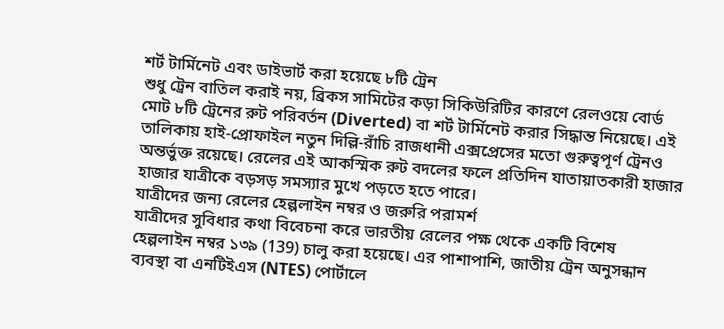শর্ট টার্মিনেট এবং ডাইভার্ট করা হয়েছে ৮টি ট্রেন
শুধু ট্রেন বাতিল করাই নয়, ব্রিকস সামিটের কড়া সিকিউরিটির কারণে রেলওয়ে বোর্ড মোট ৮টি ট্রেনের রুট পরিবর্তন (Diverted) বা শর্ট টার্মিনেট করার সিদ্ধান্ত নিয়েছে। এই তালিকায় হাই-প্রোফাইল নতুন দিল্লি-রাঁচি রাজধানী এক্সপ্রেসের মতো গুরুত্বপূর্ণ ট্রেনও অন্তর্ভুক্ত রয়েছে। রেলের এই আকস্মিক রুট বদলের ফলে প্রতিদিন যাতায়াতকারী হাজার হাজার যাত্রীকে বড়সড় সমস্যার মুখে পড়তে হতে পারে।
যাত্রীদের জন্য রেলের হেল্পলাইন নম্বর ও জরুরি পরামর্শ
যাত্রীদের সুবিধার কথা বিবেচনা করে ভারতীয় রেলের পক্ষ থেকে একটি বিশেষ হেল্পলাইন নম্বর ১৩৯ (139) চালু করা হয়েছে। এর পাশাপাশি, জাতীয় ট্রেন অনুসন্ধান ব্যবস্থা বা এনটিইএস (NTES) পোর্টালে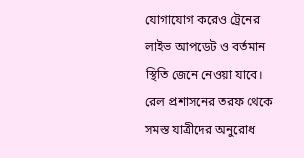যোগাযোগ করেও ট্রেনের লাইভ আপডেট ও বর্তমান স্থিতি জেনে নেওয়া যাবে। রেল প্রশাসনের তরফ থেকে সমস্ত যাত্রীদের অনুরোধ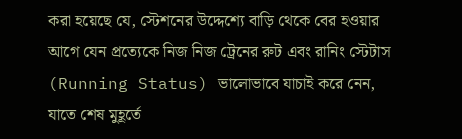করা হয়েছে যে, স্টেশনের উদ্দেশ্যে বাড়ি থেকে বের হওয়ার আগে যেন প্রত্যেকে নিজ নিজ ট্রেনের রুট এবং রানিং স্টেটাস (Running Status) ভালোভাবে যাচাই করে নেন, যাতে শেষ মুহূর্তে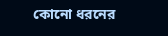কোনো ধরনের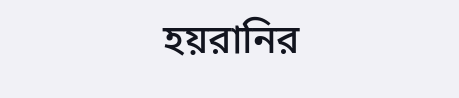হয়রানির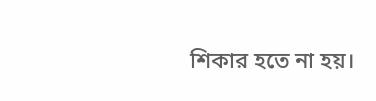শিকার হতে না হয়।